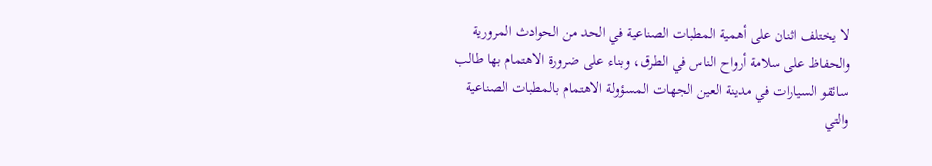لا يختلف اثنان على أهمية المطبات الصناعية في الحد من الحوادث المرورية والحفاظ على سلامة أرواح الناس في الطرق، وبناء على ضرورة الاهتمام بها طالب سائقو السيارات في مدينة العين الجهات المسؤولة الاهتمام بالمطبات الصناعية والتي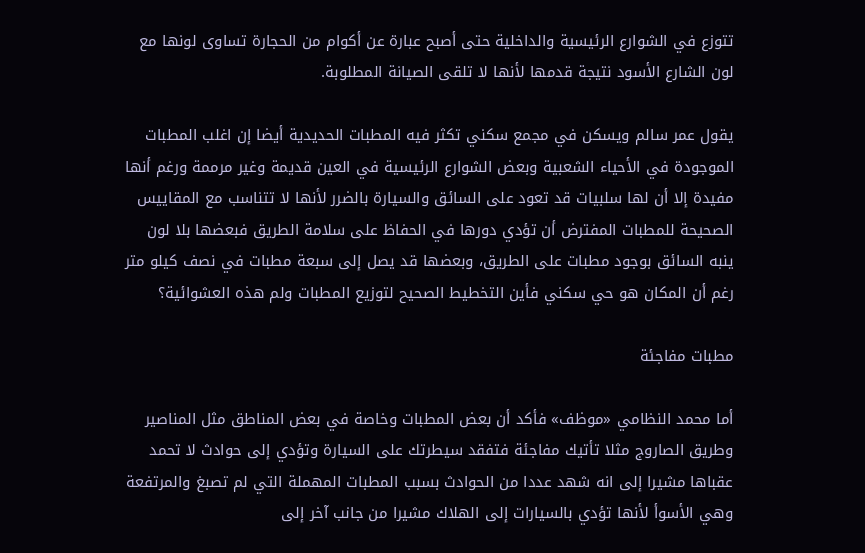تتوزع في الشوارع الرئيسية والداخلية حتى أصبح عبارة عن أكوام من الحجارة تساوى لونها مع لون الشارع الأسود نتيجة قدمها لأنها لا تلقى الصيانة المطلوبة.

يقول عمر سالم ويسكن في مجمع سكني تكثر فيه المطبات الحديدية أيضا إن اغلب المطبات الموجودة في الأحياء الشعبية وبعض الشوارع الرئيسية في العين قديمة وغير مرممة ورغم أنها مفيدة إلا أن لها سلبيات قد تعود على السائق والسيارة بالضرر لأنها لا تتناسب مع المقاييس الصحيحة للمطبات المفترض أن تؤدي دورها في الحفاظ على سلامة الطريق فبعضها بلا لون ينبه السائق بوجود مطبات على الطريق، وبعضها قد يصل إلى سبعة مطبات في نصف كيلو متر رغم أن المكان هو حي سكني فأين التخطيط الصحيح لتوزيع المطبات ولم هذه العشوائية؟

مطبات مفاجئة

أما محمد النظامي «موظف» فأكد أن بعض المطبات وخاصة في بعض المناطق مثل المناصير وطريق الصاروج مثلا تأتيك مفاجئة فتفقد سيطرتك على السيارة وتؤدي إلى حوادث لا تحمد عقباها مشيرا إلى انه شهد عددا من الحوادث بسبب المطبات المهملة التي لم تصبغ والمرتفعة وهي الأسوأ لأنها تؤدي بالسيارات إلى الهلاك مشيرا من جانب آخر إلى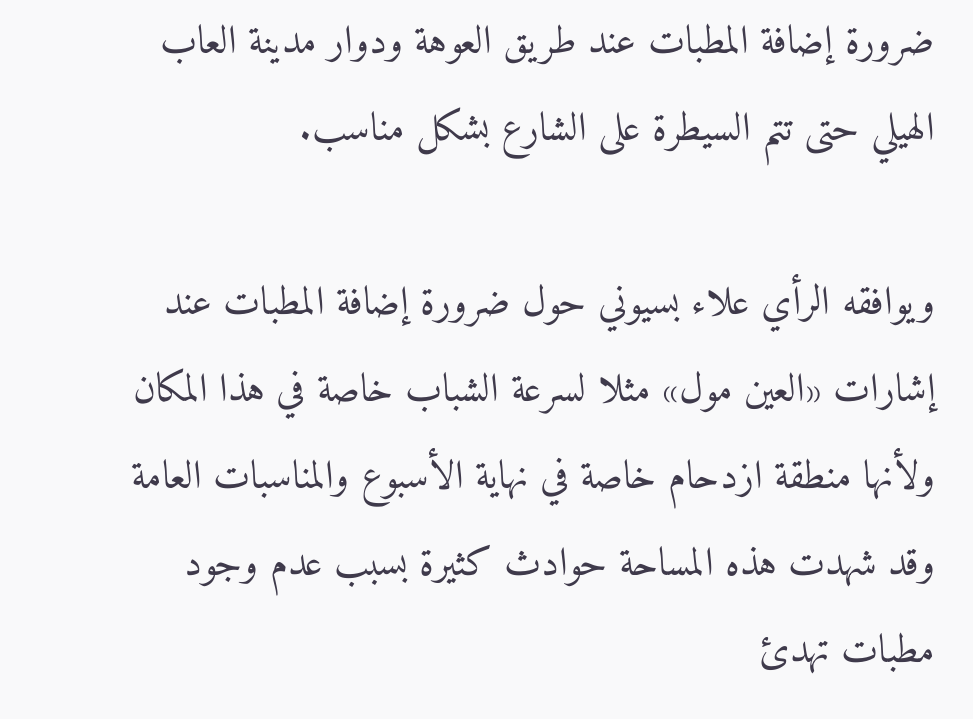ضرورة إضافة المطبات عند طريق العوهة ودوار مدينة العاب الهيلي حتى تتم السيطرة على الشارع بشكل مناسب.

ويوافقه الرأي علاء بسيوني حول ضرورة إضافة المطبات عند إشارات «العين مول» مثلا لسرعة الشباب خاصة في هذا المكان ولأنها منطقة ازدحام خاصة في نهاية الأسبوع والمناسبات العامة وقد شهدت هذه المساحة حوادث كثيرة بسبب عدم وجود مطبات تهدئ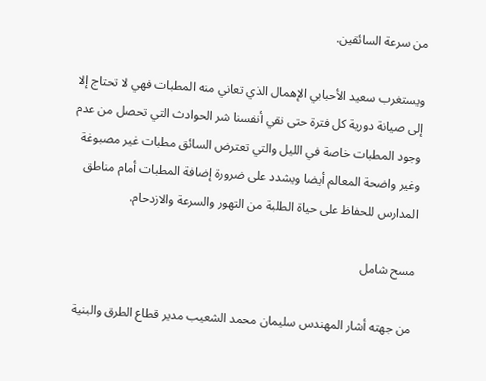من سرعة السائقين.

ويستغرب سعيد الأحبابي الإهمال الذي تعاني منه المطبات فهي لا تحتاج إلا إلى صيانة دورية كل فترة حتى نقي أنفسنا شر الحوادث التي تحصل من عدم وجود المطبات خاصة في الليل والتي تعترض السائق مطبات غير مصبوغة وغير واضحة المعالم أيضا ويشدد على ضرورة إضافة المطبات أمام مناطق المدارس للحفاظ على حياة الطلبة من التهور والسرعة والازدحام.

مسح شامل

من جهته أشار المهندس سليمان محمد الشعيب مدير قطاع الطرق والبنية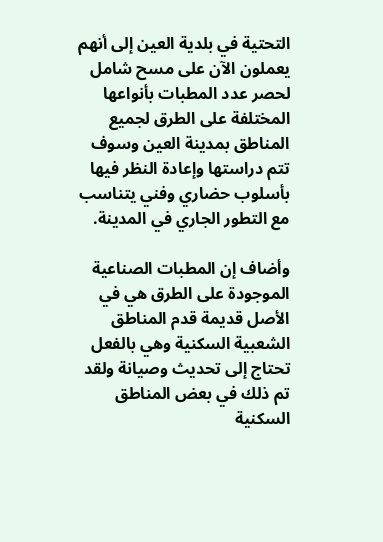التحتية في بلدية العين إلى أنهم يعملون الآن على مسح شامل لحصر عدد المطبات بأنواعها المختلفة على الطرق لجميع المناطق بمدينة العين وسوف تتم دراستها وإعادة النظر فيها بأسلوب حضاري وفني يتناسب مع التطور الجاري في المدينة.

وأضاف إن المطبات الصناعية الموجودة على الطرق هي في الأصل قديمة قدم المناطق الشعبية السكنية وهي بالفعل تحتاج إلى تحديث وصيانة ولقد تم ذلك في بعض المناطق السكنية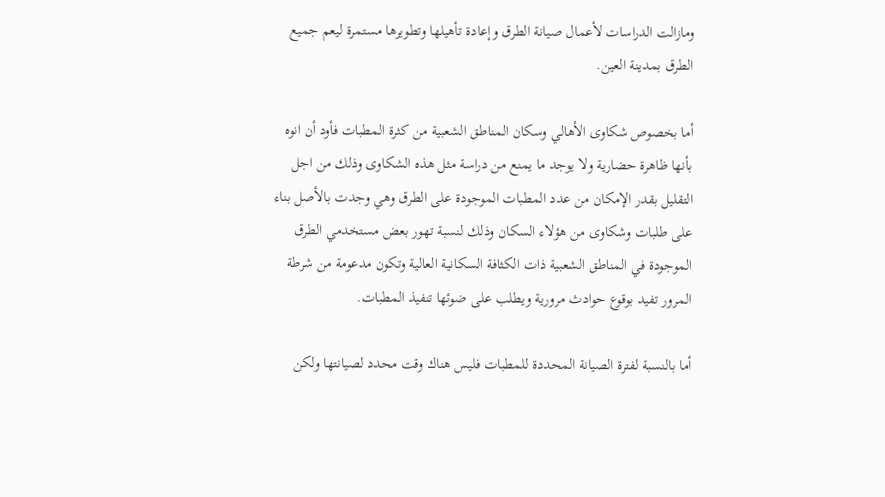ومازالت الدراسات لأعمال صيانة الطرق وإعادة تأهيلها وتطويرها مستمرة ليعم جميع الطرق بمدينة العين.

أما بخصوص شكاوى الأهالي وسكان المناطق الشعبية من كثرة المطبات فأود أن انوه بأنها ظاهرة حضارية ولا يوجد ما يمنع من دراسة مثل هذه الشكاوى وذلك من اجل التقليل بقدر الإمكان من عدد المطبات الموجودة على الطرق وهي وجدت بالأصل بناء على طلبات وشكاوى من هؤلاء السكان وذلك لنسبة تهور بعض مستخدمي الطرق الموجودة في المناطق الشعبية ذات الكثافة السكانية العالية وتكون مدعومة من شرطة المرور تفيد بوقوع حوادث مرورية ويطلب على ضوئها تنفيذ المطبات.

أما بالنسبة لفترة الصيانة المحددة للمطبات فليس هناك وقت محدد لصيانتها ولكن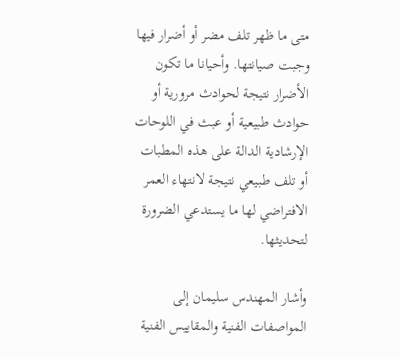متى ما ظهر تلف مضر أو أضرار فيها وجبت صيانتها. وأحيانا ما تكون الأضرار نتيجة لحوادث مرورية أو حوادث طبيعية أو عبث في اللوحات الإرشادية الدالة على هذه المطبات أو تلف طبيعي نتيجة لانتهاء العمر الافتراضي لها ما يستدعي الضرورة لتحديثها.

وأشار المهندس سليمان إلى المواصفات الفنية والمقاييس الفنية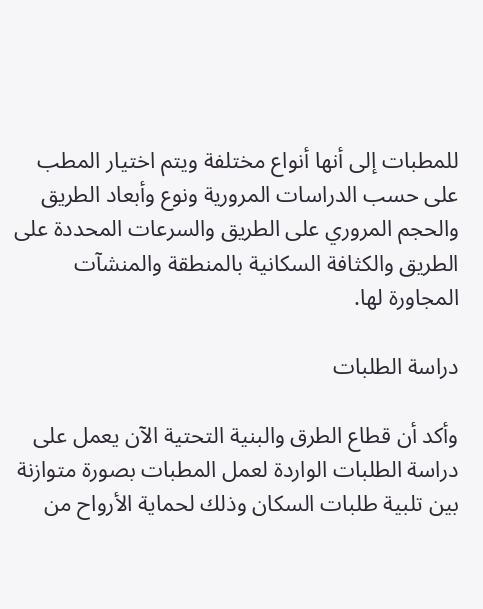للمطبات إلى أنها أنواع مختلفة ويتم اختيار المطب على حسب الدراسات المرورية ونوع وأبعاد الطريق والحجم المروري على الطريق والسرعات المحددة على الطريق والكثافة السكانية بالمنطقة والمنشآت المجاورة لها.

دراسة الطلبات

وأكد أن قطاع الطرق والبنية التحتية الآن يعمل على دراسة الطلبات الواردة لعمل المطبات بصورة متوازنة بين تلبية طلبات السكان وذلك لحماية الأرواح من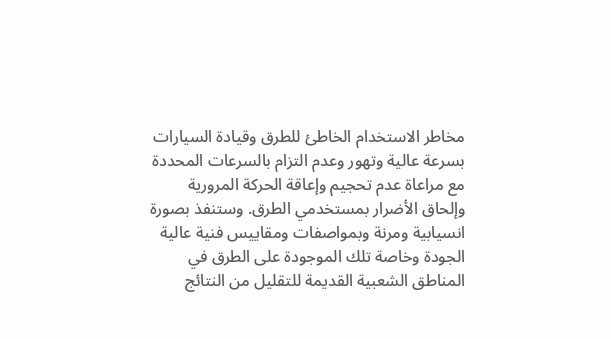مخاطر الاستخدام الخاطئ للطرق وقيادة السيارات بسرعة عالية وتهور وعدم التزام بالسرعات المحددة مع مراعاة عدم تحجيم وإعاقة الحركة المرورية وإلحاق الأضرار بمستخدمي الطرق. وستنفذ بصورة انسيابية ومرنة وبمواصفات ومقاييس فنية عالية الجودة وخاصة تلك الموجودة على الطرق في المناطق الشعبية القديمة للتقليل من النتائج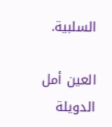السلبية.

العين أمل الدويلة